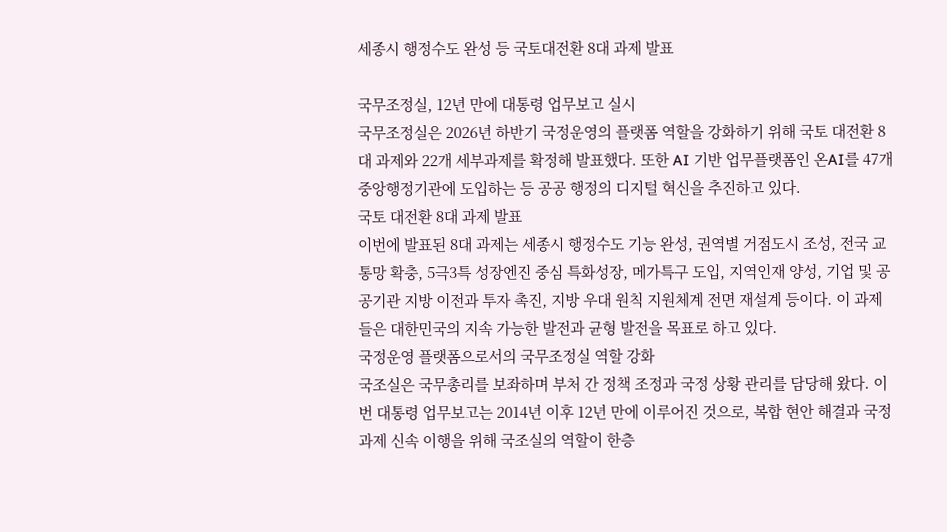세종시 행정수도 완성 등 국토대전환 8대 과제 발표

국무조정실, 12년 만에 대통령 업무보고 실시
국무조정실은 2026년 하반기 국정운영의 플랫폼 역할을 강화하기 위해 국토 대전환 8대 과제와 22개 세부과제를 확정해 발표했다. 또한 AI 기반 업무플랫폼인 온AI를 47개 중앙행정기관에 도입하는 등 공공 행정의 디지털 혁신을 추진하고 있다.
국토 대전환 8대 과제 발표
이번에 발표된 8대 과제는 세종시 행정수도 기능 완성, 권역별 거점도시 조성, 전국 교통망 확충, 5극3특 성장엔진 중심 특화성장, 메가특구 도입, 지역인재 양성, 기업 및 공공기관 지방 이전과 투자 촉진, 지방 우대 원칙 지원체계 전면 재설계 등이다. 이 과제들은 대한민국의 지속 가능한 발전과 균형 발전을 목표로 하고 있다.
국정운영 플랫폼으로서의 국무조정실 역할 강화
국조실은 국무총리를 보좌하며 부처 간 정책 조정과 국정 상황 관리를 담당해 왔다. 이번 대통령 업무보고는 2014년 이후 12년 만에 이루어진 것으로, 복합 현안 해결과 국정과제 신속 이행을 위해 국조실의 역할이 한층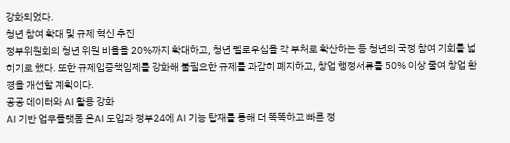강화되었다.
청년 참여 확대 및 규제 혁신 추진
정부위원회의 청년 위원 비율을 20%까지 확대하고, 청년 펠로우십을 각 부처로 확산하는 등 청년의 국정 참여 기회를 넓히기로 했다. 또한 규제입증책임제를 강화해 불필요한 규제를 과감히 폐지하고, 창업 행정서류를 50% 이상 줄여 창업 환경을 개선할 계획이다.
공공 데이터와 AI 활용 강화
AI 기반 업무플랫폼 온AI 도입과 정부24에 AI 기능 탑재를 통해 더 똑똑하고 빠른 정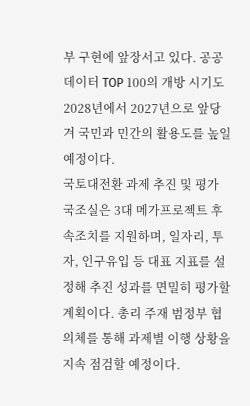부 구현에 앞장서고 있다. 공공데이터 TOP 100의 개방 시기도 2028년에서 2027년으로 앞당겨 국민과 민간의 활용도를 높일 예정이다.
국토대전환 과제 추진 및 평가
국조실은 3대 메가프로젝트 후속조치를 지원하며, 일자리, 투자, 인구유입 등 대표 지표를 설정해 추진 성과를 면밀히 평가할 계획이다. 총리 주재 범정부 협의체를 통해 과제별 이행 상황을 지속 점검할 예정이다.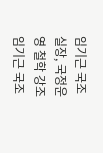임기근 국조실장, 국정운영 철학 강조
임기근 국조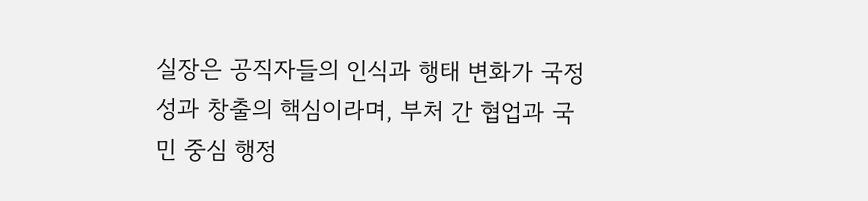실장은 공직자들의 인식과 행태 변화가 국정성과 창출의 핵심이라며, 부처 간 협업과 국민 중심 행정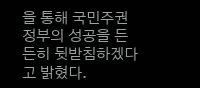을 통해 국민주권정부의 성공을 든든히 뒷받침하겠다고 밝혔다.